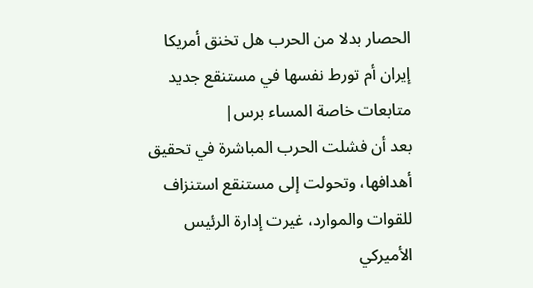الحصار بدلا من الحرب هل تخنق أمريكا إيران أم تورط نفسها في مستنقع جديد
متابعات خاصة المساء برس|
بعد أن فشلت الحرب المباشرة في تحقيق أهدافها، وتحولت إلى مستنقع استنزاف للقوات والموارد، غيرت إدارة الرئيس الأميركي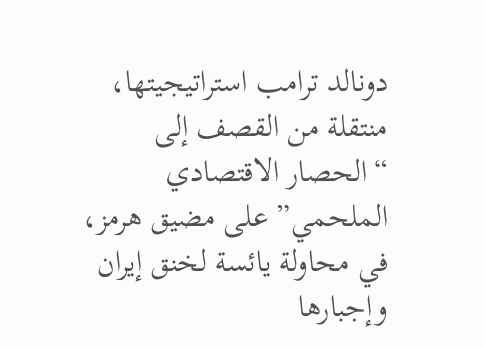دونالد ترامب استراتيجيتها، منتقلة من القصف إلى “الحصار الاقتصادي الملحمي” على مضيق هرمز، في محاولة يائسة لخنق إيران وإجبارها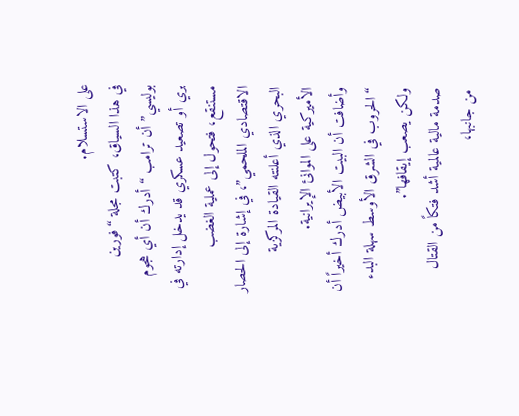على الاستسلام.
في هذا السياق، كتبت مجلة “فورين بوليسي” أن ترامب “أدرك أن أي هجوم بري أو تصعيد عسكري قد يدخل إدارته في مستنقع، فتحول إلى عملية الغضب الاقتصادي الملحمي”، في إشارة إلى الحصار البحري الذي أعلنته القيادة المركزية الأميركية على الموانئ الإيرانية.
وأضافت أن البيت الأبيض أدرك أخيراً أن “الحروب في الشرق الأوسط سهلة البدء ولكن يصعب إيقافها”.
صدمة مالية عالمية أشد فتكاً من القتال
من جانبها،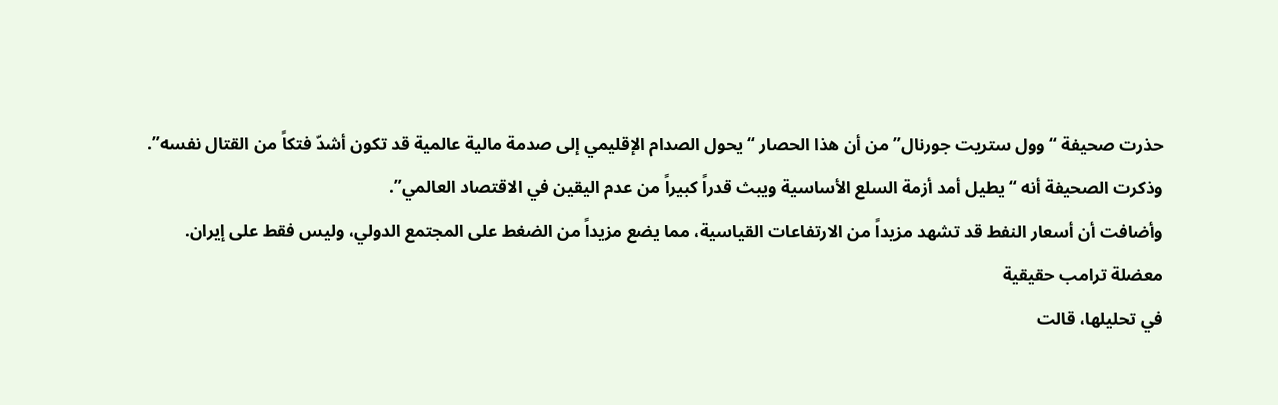حذرت صحيفة “وول ستريت جورنال” من أن هذا الحصار “يحول الصدام الإقليمي إلى صدمة مالية عالمية قد تكون أشدّ فتكاً من القتال نفسه”.
وذكرت الصحيفة أنه “يطيل أمد أزمة السلع الأساسية ويبث قدراً كبيراً من عدم اليقين في الاقتصاد العالمي”.
وأضافت أن أسعار النفط قد تشهد مزيداً من الارتفاعات القياسية، مما يضع مزيداً من الضغط على المجتمع الدولي، وليس فقط على إيران.
معضلة ترامب حقيقية
في تحليلها، قالت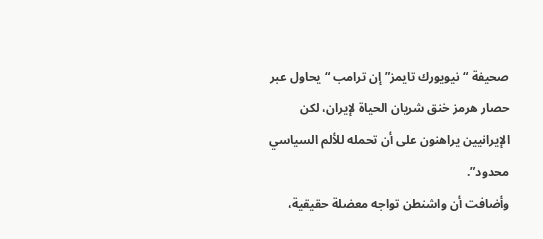صحيفة “نيويورك تايمز” إن ترامب “يحاول عبر حصار هرمز خنق شريان الحياة لإيران، لكن الإيرانيين يراهنون على أن تحمله للألم السياسي محدود”.
وأضافت أن واشنطن تواجه معضلة حقيقية،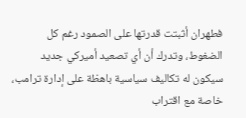فطهران أثبتت قدرتها على الصمود رغم كل الضغوط، وتدرك أن أي تصعيد أميركي جديد سيكون له تكاليف سياسية باهظة على إدارة ترامب، خاصة مع اقتراب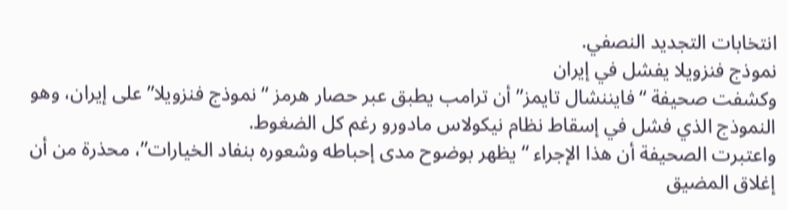انتخابات التجديد النصفي.
نموذج فنزويلا يفشل في إيران
وكشفت صحيفة “فايننشال تايمز” أن ترامب يطبق عبر حصار هرمز “نموذج فنزويلا” على إيران، وهو النموذج الذي فشل في إسقاط نظام نيكولاس مادورو رغم كل الضغوط.
واعتبرت الصحيفة أن هذا الإجراء “يظهر بوضوح مدى إحباطه وشعوره بنفاد الخيارات”، محذرة من أن إغلاق المضيق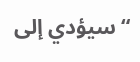“سيؤدي إلى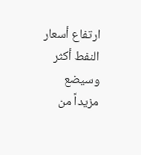ارتفاع أسعار النفط أكثر وسيضع مزيداً من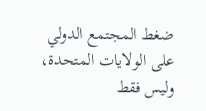ضغط المجتمع الدولي على الولايات المتحدة، وليس فقط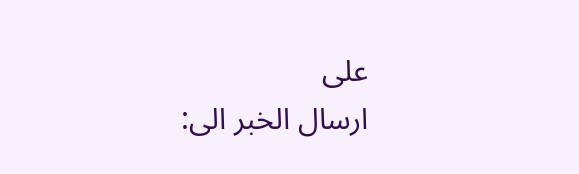على
ارسال الخبر الى: